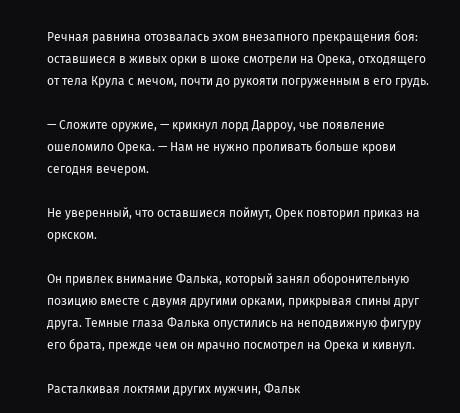Речная равнина отозвалась эхом внезапного прекращения боя: оставшиеся в живых орки в шоке смотрели на Орека, отходящего от тела Крула с мечом, почти до рукояти погруженным в его грудь.

— Сложите оружие, — крикнул лорд Дарроу, чье появление ошеломило Орека. — Нам не нужно проливать больше крови сегодня вечером.

Не уверенный, что оставшиеся поймут, Орек повторил приказ на оркском.

Он привлек внимание Фалька, который занял оборонительную позицию вместе с двумя другими орками, прикрывая спины друг друга. Темные глаза Фалька опустились на неподвижную фигуру его брата, прежде чем он мрачно посмотрел на Орека и кивнул.

Расталкивая локтями других мужчин, Фальк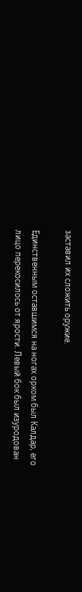заставил их сложить оружие.

Единственным оставшимся на ногах орком был Калдар, его лицо перекосилось от ярости. Левый бок был изуродован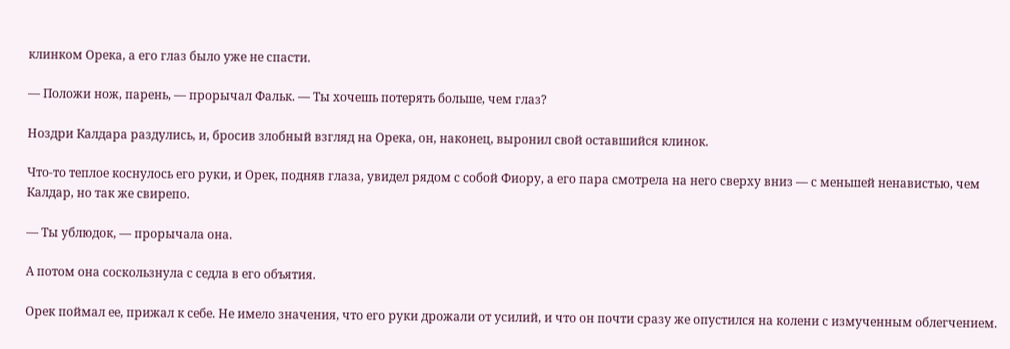клинком Орека, а его глаз было уже не спасти.

— Положи нож, парень, — прорычал Фальк. — Ты хочешь потерять больше, чем глаз?

Ноздри Калдара раздулись, и, бросив злобный взгляд на Орека, он, наконец, выронил свой оставшийся клинок.

Что-то теплое коснулось его руки, и Орек, подняв глаза, увидел рядом с собой Фиору, а его пара смотрела на него сверху вниз — с меньшей ненавистью, чем Калдар, но так же свирепо.

— Ты ублюдок, — прорычала она.

А потом она соскользнула с седла в его объятия.

Орек поймал ее, прижал к себе. Не имело значения, что его руки дрожали от усилий, и что он почти сразу же опустился на колени с измученным облегчением.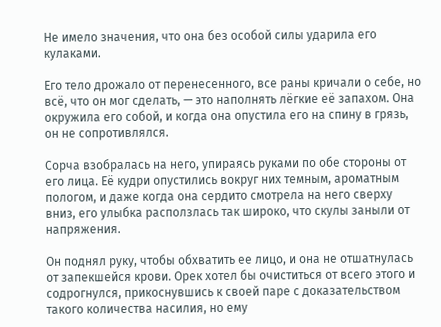Не имело значения, что она без особой силы ударила его кулаками.

Его тело дрожало от перенесенного, все раны кричали о себе, но всё, что он мог сделать, — это наполнять лёгкие её запахом. Она окружила его собой, и когда она опустила его на спину в грязь, он не сопротивлялся.

Сорча взобралась на него, упираясь руками по обе стороны от его лица. Её кудри опустились вокруг них темным, ароматным пологом, и даже когда она сердито смотрела на него сверху вниз, его улыбка расползлась так широко, что скулы заныли от напряжения.

Он поднял руку, чтобы обхватить ее лицо, и она не отшатнулась от запекшейся крови. Орек хотел бы очиститься от всего этого и содрогнулся, прикоснувшись к своей паре с доказательством такого количества насилия, но ему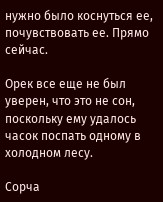нужно было коснуться ее, почувствовать ее. Прямо сейчас.

Орек все еще не был уверен, что это не сон, поскольку ему удалось часок поспать одному в холодном лесу.

Сорча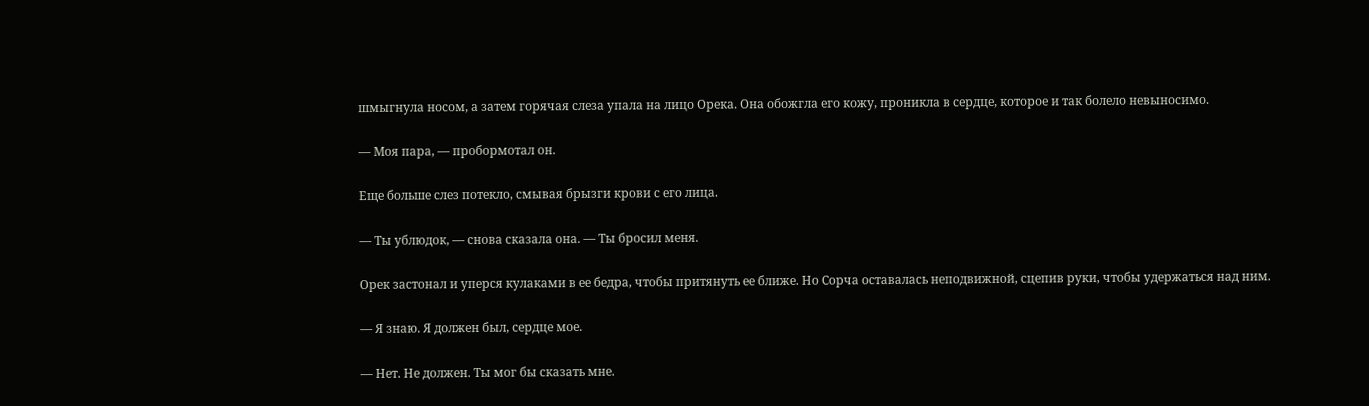шмыгнула носом, а затем горячая слеза упала на лицо Орека. Она обожгла его кожу, проникла в сердце, которое и так болело невыносимо.

— Моя пара, — пробормотал он.

Еще больше слез потекло, смывая брызги крови с его лица.

— Ты ублюдок, — снова сказала она. — Ты бросил меня.

Орек застонал и уперся кулаками в ее бедра, чтобы притянуть ее ближе. Но Сорча оставалась неподвижной, сцепив руки, чтобы удержаться над ним.

— Я знаю. Я должен был, сердце мое.

— Нет. Не должен. Ты мог бы сказать мне.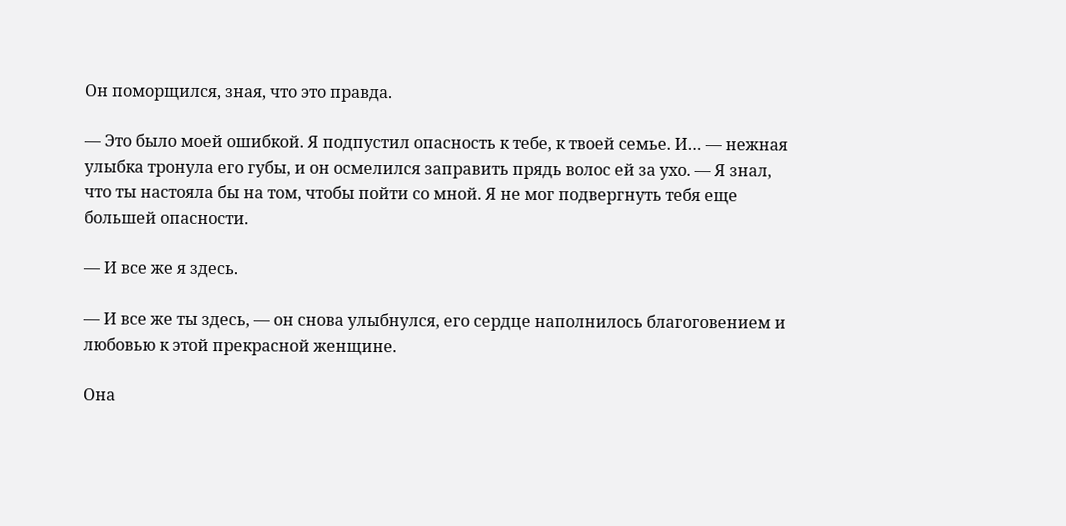Он поморщился, зная, что это правда.

— Это было моей ошибкой. Я подпустил опасность к тебе, к твоей семье. И… — нежная улыбка тронула его губы, и он осмелился заправить прядь волос ей за ухо. — Я знал, что ты настояла бы на том, чтобы пойти со мной. Я не мог подвергнуть тебя еще большей опасности.

— И все же я здесь.

— И все же ты здесь, — он снова улыбнулся, его сердце наполнилось благоговением и любовью к этой прекрасной женщине.

Она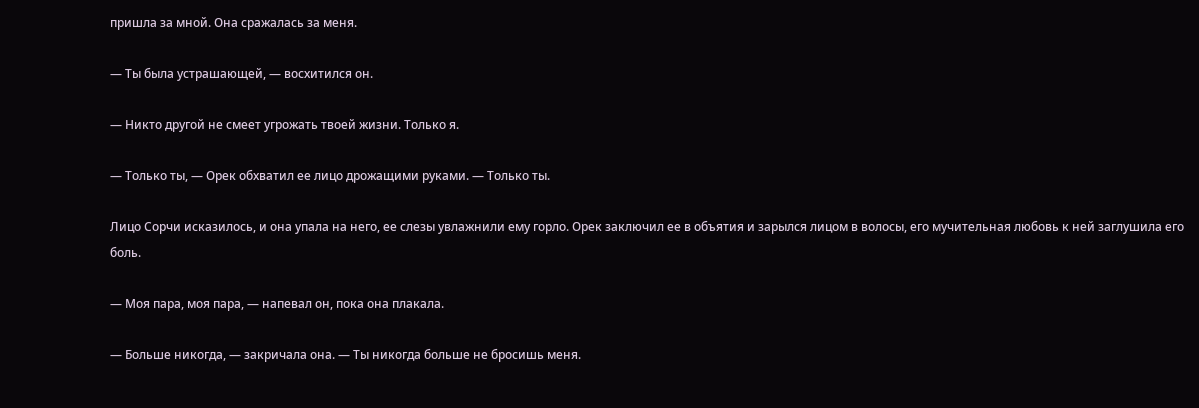пришла за мной. Она сражалась за меня.

— Ты была устрашающей, — восхитился он.

— Никто другой не смеет угрожать твоей жизни. Только я.

— Только ты, — Орек обхватил ее лицо дрожащими руками. — Только ты.

Лицо Сорчи исказилось, и она упала на него, ее слезы увлажнили ему горло. Орек заключил ее в объятия и зарылся лицом в волосы, его мучительная любовь к ней заглушила его боль.

— Моя пара, моя пара, — напевал он, пока она плакала.

— Больше никогда, — закричала она. — Ты никогда больше не бросишь меня.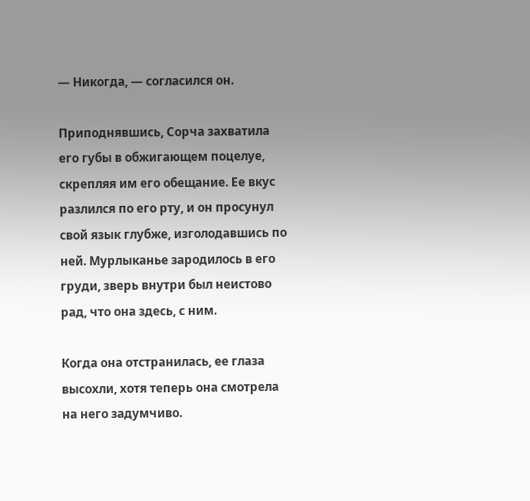— Никогда, — согласился он.

Приподнявшись, Сорча захватила его губы в обжигающем поцелуе, скрепляя им его обещание. Ее вкус разлился по его рту, и он просунул свой язык глубже, изголодавшись по ней. Мурлыканье зародилось в его груди, зверь внутри был неистово рад, что она здесь, с ним.

Когда она отстранилась, ее глаза высохли, хотя теперь она смотрела на него задумчиво.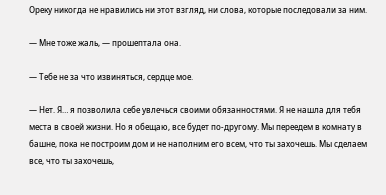Ореку никогда не нравились ни этот взгляд, ни слова, которые последовали за ним.

— Мне тоже жаль, — прошептала она.

— Тебе не за что извиняться, сердце мое.

— Нет. Я… я позволила себе увлечься своими обязанностями. Я не нашла для тебя места в своей жизни. Но я обещаю, все будет по-другому. Мы переедем в комнату в башне, пока не построим дом и не наполним его всем, что ты захочешь. Мы сделаем все, что ты захочешь,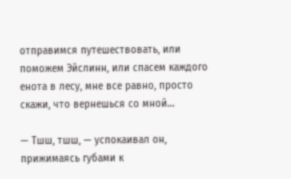отправимся путешествовать, или поможем Эйслинн, или спасем каждого енота в лесу, мне все равно, просто скажи, что вернешься со мной…

— Тшш, тшш, — успокаивал он, прижимаясь губами к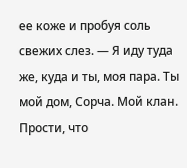ее коже и пробуя соль свежих слез. — Я иду туда же, куда и ты, моя пара. Ты мой дом, Сорча. Мой клан. Прости, что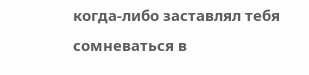когда-либо заставлял тебя сомневаться в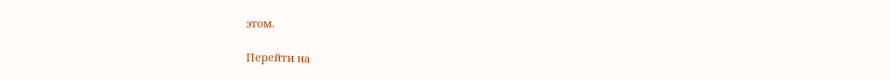этом.

Перейти на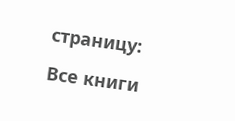страницу:

Все книги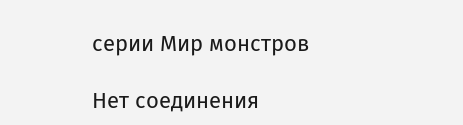серии Мир монстров

Нет соединения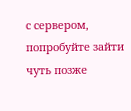с сервером, попробуйте зайти чуть позже